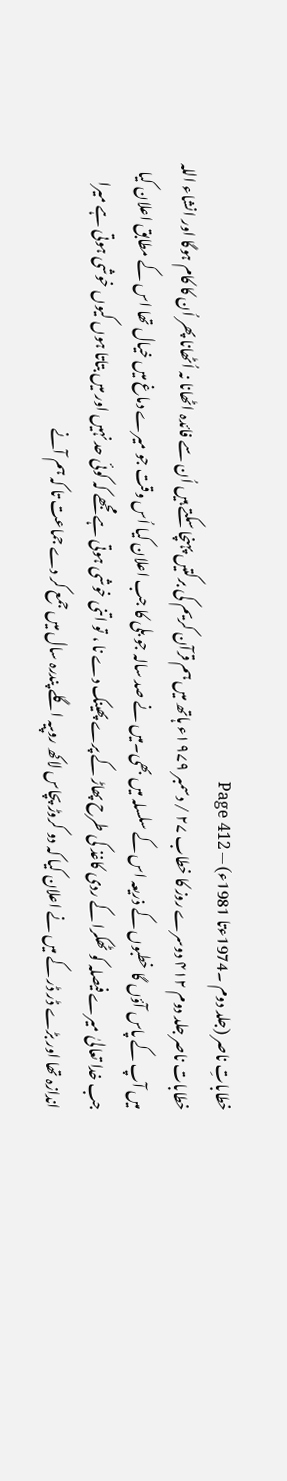خطاباتِ ناصر (جلد دوم ۔1974ءتا 1981ء) — Page 412
خطابات ناصر جلد دوم ۴۱۲ دوسرے روز کا خطاب ۲۷ / دسمبر ۱۹۷۹ء ہاتھ میں ہم قرآن کریم کی برکتیں پہنچا سکتے ہیں اُن سے فائدہ اٹھانا نہ اُٹھانا پھر اُن کا کام ہوگا اور انشاء اللہ میں آپ کے پاس آؤں گا خطبوں کے ذریعہ اس کے سلسلہ میں بھی۔میں نے صد سالہ جو بلی کا جب اعلان کیا اُس وقت جو میرے دماغ میں خیال تھا اس کے مطابق اعلان کیا جب خدا تعالیٰ میرے فیصلہ کو ٹھکرا کے ردی کاغذ کی طرح پھاڑ کے پرے پھینک دے نا ، تو اتنی خوشی ہوتی ہے مجھے کہ کوئی حد نہیں اور میں بتاتا ہوں کیوں خوشی ہوتی ہے میرا اندازہ تھا اور بڑے ڈر ڈر کے میں نے اعلان کیا کہ دو کروڑ پچاس لاکھ روپیہ اگلے پندرہ سال میں جمع کر دے جماعت تا کہ ہم آنے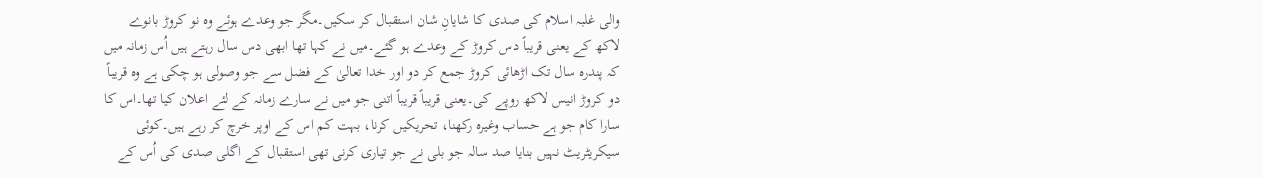والی غلبہ اسلام کی صدی کا شایانِ شان استقبال کر سکیں۔مگر جو وعدے ہوئے وہ نو کروڑ بانوے لاکھ کے یعنی قریباً دس کروڑ کے وعدے ہو گئے۔میں نے کہا تھا ابھی دس سال رہتے ہیں اُس زمانہ میں کہ پندرہ سال تک اڑھائی کروڑ جمع کر دو اور خدا تعالیٰ کے فضل سے جو وصولی ہو چکی ہے وہ قریباً دو کروڑ انیس لاکھ روپے کی۔یعنی قریباً قریباً اتنی جو میں نے سارے زمانہ کے لئے اعلان کیا تھا۔اس کا سارا کام جو ہے حساب وغیرہ رکھنا، تحریکیں کرنا، بہت کم اس کے اوپر خرچ کر رہے ہیں۔کوئی سیکریٹریٹ نہیں بنایا صد سالہ جو بلی نے جو تیاری کرنی تھی استقبال کے اگلی صدی کی اُس کے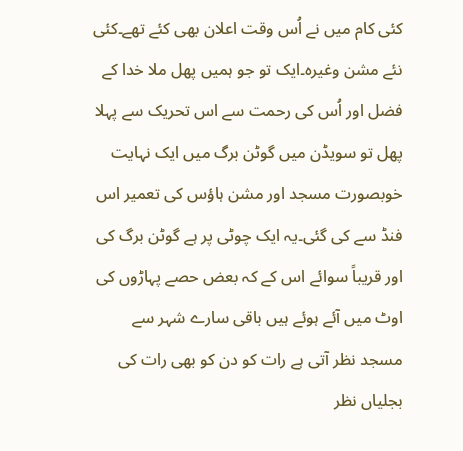کئی کام میں نے اُس وقت اعلان بھی کئے تھے۔کئی نئے مشن وغیرہ۔ایک تو جو ہمیں پھل ملا خدا کے فضل اور اُس کی رحمت سے اس تحریک سے پہلا پھل تو سویڈن میں گوٹن برگ میں ایک نہایت خوبصورت مسجد اور مشن ہاؤس کی تعمیر اس فنڈ سے کی گئی۔یہ ایک چوٹی پر ہے گوٹن برگ کی اور قریباً سوائے اس کے کہ بعض حصے پہاڑوں کی اوٹ میں آئے ہوئے ہیں باقی سارے شہر سے مسجد نظر آتی ہے رات کو دن کو بھی رات کی بجلیاں نظر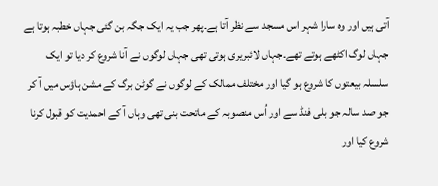آتی ہیں اور وہ سارا شہر اس مسجد سے نظر آتا ہے۔پھر جب یہ ایک جگہ بن گئی جہاں خطبہ ہوتا ہے جہاں لوگ اکٹھے ہوتے تھے۔جہاں لائبریری ہوتی تھی جہاں لوگوں نے آنا شروع کر دیا تو ایک سلسلہ بیعتوں کا شروع ہو گیا اور مختلف ممالک کے لوگوں نے گوٹن برگ کے مشن ہاؤس میں آ کر جو صد سالہ جو بلی فنڈ سے اور اُس منصوبہ کے ماتحت بنی تھی وہاں آ کے احمدیت کو قبول کرنا شروع کیا اور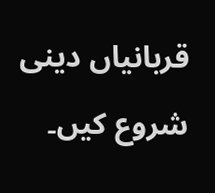قربانیاں دینی شروع کیں۔